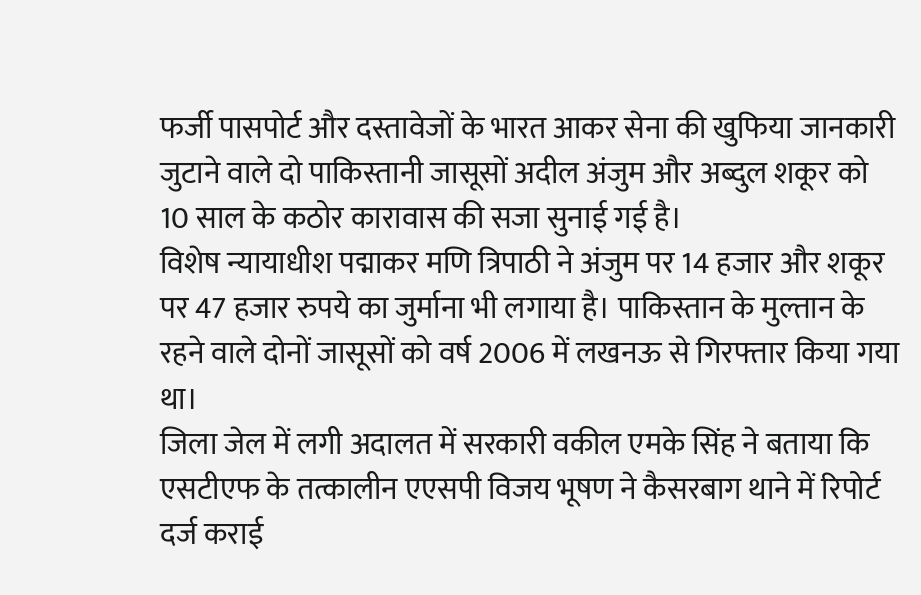फर्जी पासपोर्ट और दस्तावेजों के भारत आकर सेना की खुफिया जानकारी जुटाने वाले दो पाकिस्तानी जासूसों अदील अंजुम और अब्दुल शकूर को 10 साल के कठोर कारावास की सजा सुनाई गई है।
विशेष न्यायाधीश पद्माकर मणि त्रिपाठी ने अंजुम पर 14 हजार और शकूर पर 47 हजार रुपये का जुर्माना भी लगाया है। पाकिस्तान के मुल्तान के रहने वाले दोनों जासूसों को वर्ष 2006 में लखनऊ से गिरफ्तार किया गया था।
जिला जेल में लगी अदालत में सरकारी वकील एमके सिंह ने बताया कि एसटीएफ के तत्कालीन एएसपी विजय भूषण ने कैसरबाग थाने में रिपोर्ट दर्ज कराई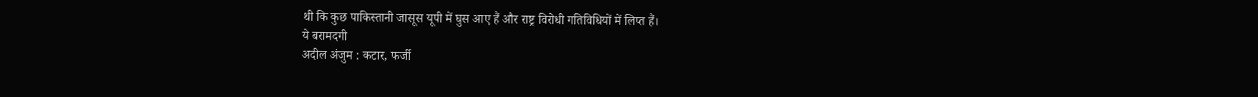थी कि कुछ पाकिस्तानी जासूस यूपी में घुस आए हैं और राष्ट्र विरोधी गतिविधियों में लिप्त हैं।
ये बरामदगी
अदील अंजुम : कटार, फर्जी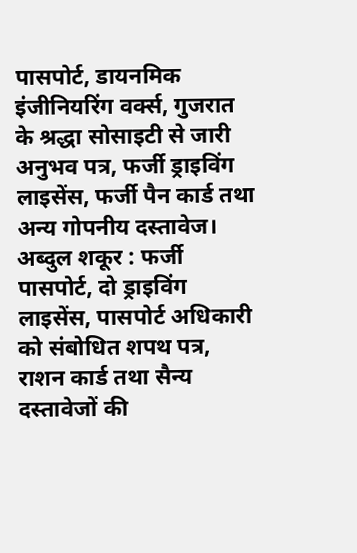पासपोर्ट, डायनमिक इंजीनियरिंग वर्क्स, गुजरात के श्रद्धा सोसाइटी से जारी अनुभव पत्र, फर्जी ड्राइविंग लाइसेंस, फर्जी पैन कार्ड तथा अन्य गोपनीय दस्तावेज।
अब्दुल शकूर : फर्जी पासपोर्ट, दो ड्राइविंग लाइसेंस, पासपोर्ट अधिकारी को संबोधित शपथ पत्र, राशन कार्ड तथा सैन्य दस्तावेजों की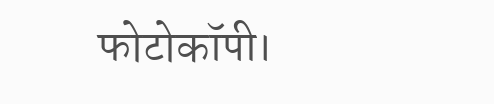फोटोकॉपी।